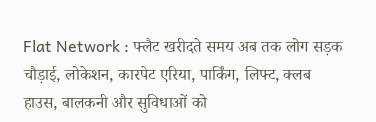Flat Network : फ्लैट खरीदते समय अब तक लोग सड़क चौड़ाई, लोकेशन, कारपेट एरिया, पार्किंग, लिफ्ट, क्लब हाउस, बालकनी और सुविधाओं को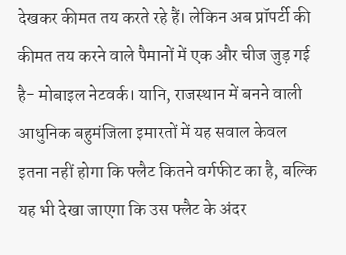देखकर कीमत तय करते रहे हैं। लेकिन अब प्रॉपर्टी की कीमत तय करने वाले पैमानों में एक और चीज जुड़ गई है- मोबाइल नेटवर्क। यानि, राजस्थान में बनने वाली आधुनिक बहुमंजिला इमारतों में यह सवाल केवल इतना नहीं होगा कि फ्लैट कितने वर्गफीट का है, बल्कि यह भी देखा जाएगा कि उस फ्लैट के अंदर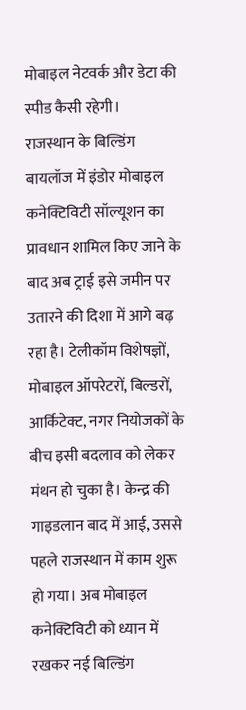मोबाइल नेटवर्क और डेटा की स्पीड कैसी रहेगी।
राजस्थान के बिल्डिंग बायलॉज में इंडोर मोबाइल कनेक्टिविटी सॉल्यूशन का प्रावधान शामिल किए जाने के बाद अब ट्राई इसे जमीन पर उतारने की दिशा में आगे बढ़ रहा है। टेलीकॉम विशेषज्ञों, मोबाइल ऑपरेटरों, बिल्डरों, आर्किटेक्ट, नगर नियोजकों के बीच इसी बदलाव को लेकर मंथन हो चुका है। केन्द्र की गाइडलान बाद में आई, उससे पहले राजस्थान में काम शुरू हो गया। अब मोबाइल कनेक्टिविटी को ध्यान में रखकर नई बिल्डिंग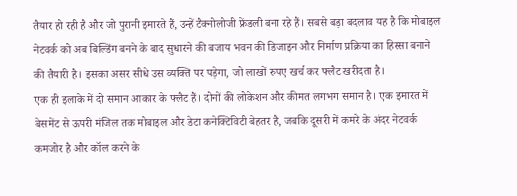तैयार हो रही है और जो पुरानी इमारते हैं, उन्हें टैक्नोलोजी फ्रेंडली बना रहे हैं। सबसे बड़ा बदलाव यह है कि मोबाइल नेटवर्क को अब बिल्डिंग बनने के बाद सुधारने की बजाय भवन की डिजाइन और निर्माण प्रक्रिया का हिस्सा बनाने की तैयारी है। इसका असर सीधे उस व्यक्ति पर पड़ेगा, जो लाखों रुपए खर्च कर फ्लैट खरीदता है।
एक ही इलाके में दो समान आकार के फ्लैट हैं। दोनों की लोकेशन और कीमत लगभग समान है। एक इमारत में बेसमेंट से ऊपरी मंजिल तक मोबाइल और डेटा कनेक्टिविटी बेहतर है, जबकि दूसरी में कमरे के अंदर नेटवर्क कमजोर है और कॉल करने के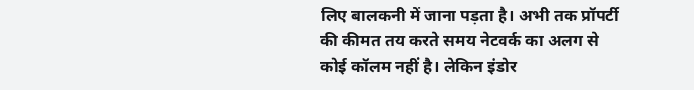लिए बालकनी में जाना पड़ता है। अभी तक प्रॉपर्टी की कीमत तय करते समय नेटवर्क का अलग से कोई कॉलम नहीं है। लेकिन इंडोर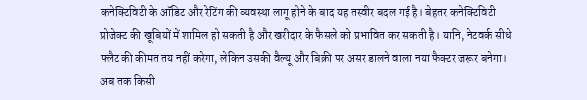कनेक्टिविटी के ऑडिट और रेटिंग की व्यवस्था लागू होने के बाद यह तस्वीर बदल गई है। बेहतर कनेक्टिविटी प्रोजेक्ट की खूबियों में शामिल हो सकती है और खरीदार के फैसले को प्रभावित कर सकती है। यानि, नेटवर्क सीधे फ्लैट की कीमत तय नहीं करेगा, लेकिन उसकी वैल्यू और बिक्री पर असर डालने वाला नया फैक्टर जरूर बनेगा।
अब तक किसी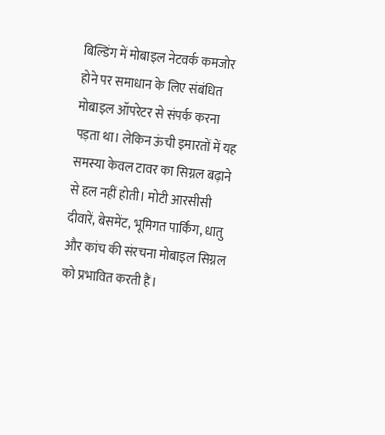बिल्डिंग में मोबाइल नेटवर्क कमजोर होने पर समाधान के लिए संबंधित मोबाइल ऑपरेटर से संपर्क करना पड़ता था। लेकिन ऊंची इमारतों में यह समस्या केवल टावर का सिग्नल बढ़ाने से हल नहीं होती। मोटी आरसीसी दीवारें, बेसमेंट, भूमिगत पार्किंग, धातु और कांच की संरचना मोबाइल सिग्नल को प्रभावित करती हैं।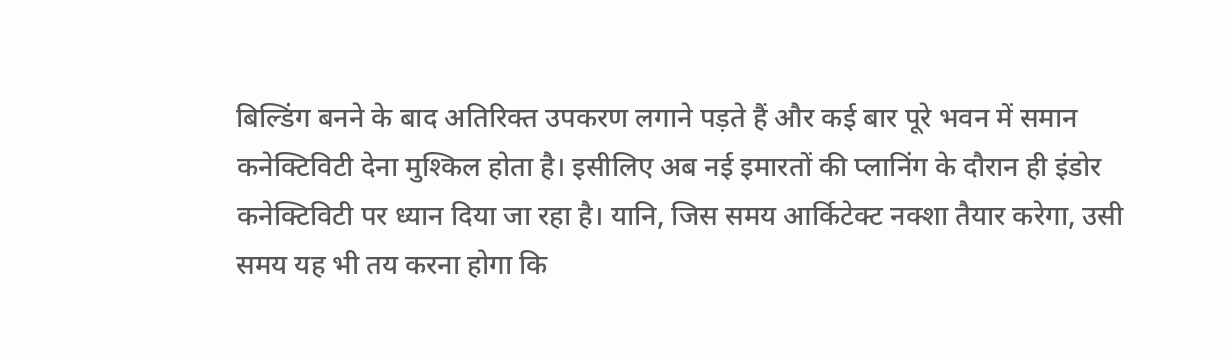बिल्डिंग बनने के बाद अतिरिक्त उपकरण लगाने पड़ते हैं और कई बार पूरे भवन में समान कनेक्टिविटी देना मुश्किल होता है। इसीलिए अब नई इमारतों की प्लानिंग के दौरान ही इंडोर कनेक्टिविटी पर ध्यान दिया जा रहा है। यानि, जिस समय आर्किटेक्ट नक्शा तैयार करेगा, उसी समय यह भी तय करना होगा कि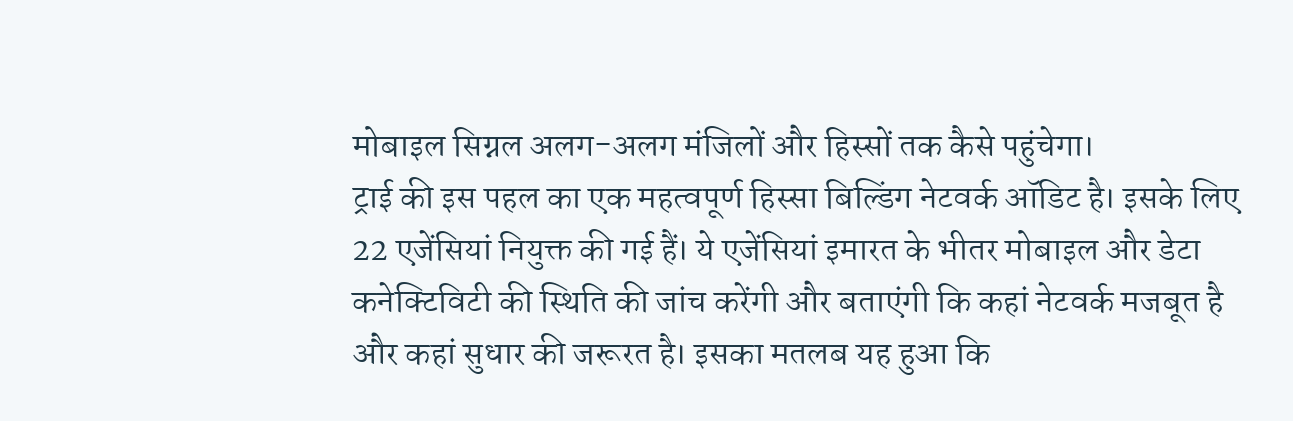मोबाइल सिग्नल अलग-अलग मंजिलों और हिस्सों तक कैसे पहुंचेगा।
ट्राई की इस पहल का एक महत्वपूर्ण हिस्सा बिल्डिंग नेटवर्क ऑडिट है। इसके लिए 22 एजेंसियां नियुक्त की गई हैं। ये एजेंसियां इमारत के भीतर मोबाइल और डेटा कनेक्टिविटी की स्थिति की जांच करेंगी और बताएंगी कि कहां नेटवर्क मजबूत है और कहां सुधार की जरूरत है। इसका मतलब यह हुआ कि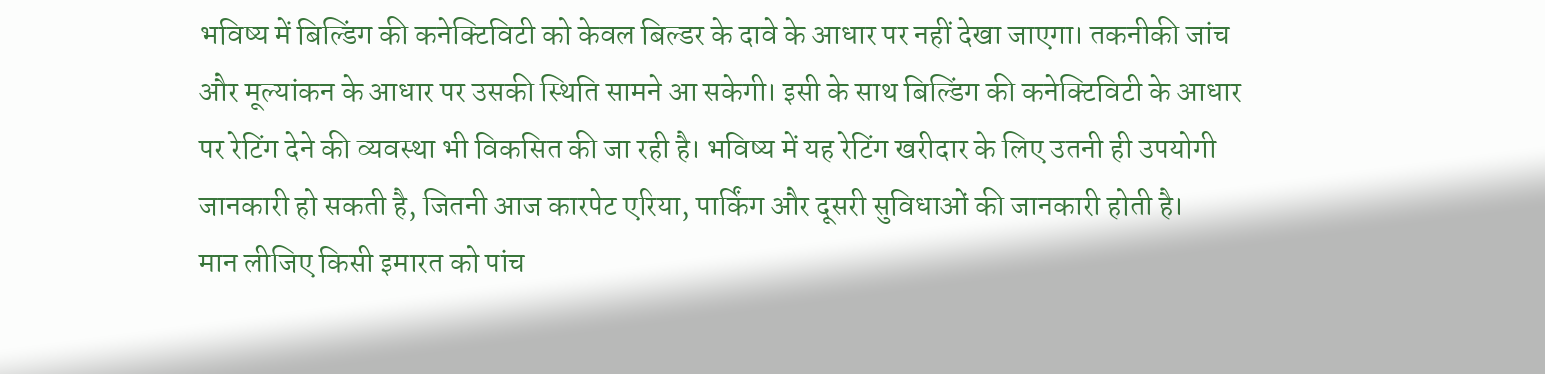भविष्य में बिल्डिंग की कनेक्टिविटी को केवल बिल्डर के दावे के आधार पर नहीं देखा जाएगा। तकनीकी जांच और मूल्यांकन के आधार पर उसकी स्थिति सामने आ सकेगी। इसी के साथ बिल्डिंग की कनेक्टिविटी के आधार पर रेटिंग देने की व्यवस्था भी विकसित की जा रही है। भविष्य में यह रेटिंग खरीदार के लिए उतनी ही उपयोगी जानकारी हो सकती है, जितनी आज कारपेट एरिया, पार्किंग और दूसरी सुविधाओं की जानकारी होती है।
मान लीजिए किसी इमारत को पांच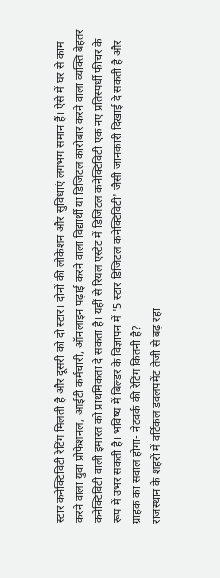स्टार कनेक्टिविटी रेटिंग मिलती है और दूसरी को दो स्टार। दोनों की लोकेशन और सुविधाएं लगभग समान हैं। ऐसे में घर से काम करने वाला युवा प्रोफेशनल, आईटी कर्मचारी, ऑनलाइन पढ़ाई करने वाला विद्यार्थी या डिजिटल कारोबार करने वाला व्यक्ति बेहतर कनेक्टिविटी वाली इमारत को प्राथमिकता दे सकता है। यहीं से रियल एस्टेट में डिजिटल कनेक्टिविटी एक नए प्रतिस्पर्धी फीचर के रूप में उभर सकती है। भविष्य में बिल्डर के विज्ञापन में '5 स्टार डिजिटल कनेक्टिविटी' जैसी जानकारी दिखाई दे सकती है और ग्राहक का सवाल होगा- नेटवर्क की रेटिंग कितनी है?
राजस्थान के शहरों में वर्टिकल डवलपमेंट तेजी से बढ़ रहा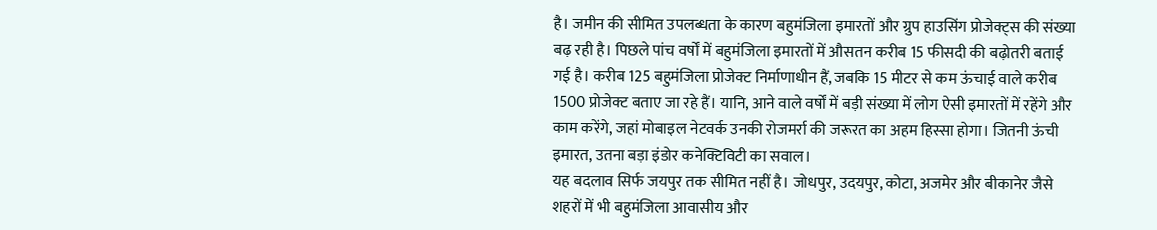है। जमीन की सीमित उपलब्धता के कारण बहुमंजिला इमारतों और ग्रुप हाउसिंग प्रोजेक्ट्स की संख्या बढ़ रही है। पिछले पांच वर्षों में बहुमंजिला इमारतों में औसतन करीब 15 फीसदी की बढ़ोतरी बताई गई है। करीब 125 बहुमंजिला प्रोजेक्ट निर्माणाधीन हैं, जबकि 15 मीटर से कम ऊंचाई वाले करीब 1500 प्रोजेक्ट बताए जा रहे हैं। यानि, आने वाले वर्षों में बड़ी संख्या में लोग ऐसी इमारतों में रहेंगे और काम करेंगे, जहां मोबाइल नेटवर्क उनकी रोजमर्रा की जरूरत का अहम हिस्सा होगा। जितनी ऊंची इमारत, उतना बड़ा इंडोर कनेक्टिविटी का सवाल।
यह बदलाव सिर्फ जयपुर तक सीमित नहीं है। जोधपुर, उदयपुर, कोटा, अजमेर और बीकानेर जैसे शहरों में भी बहुमंजिला आवासीय और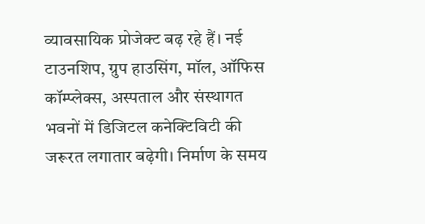व्यावसायिक प्रोजेक्ट बढ़ रहे हैं। नई टाउनशिप, ग्रुप हाउसिंग, मॉल, ऑफिस कॉम्प्लेक्स, अस्पताल और संस्थागत भवनों में डिजिटल कनेक्टिविटी की जरूरत लगातार बढ़ेगी। निर्माण के समय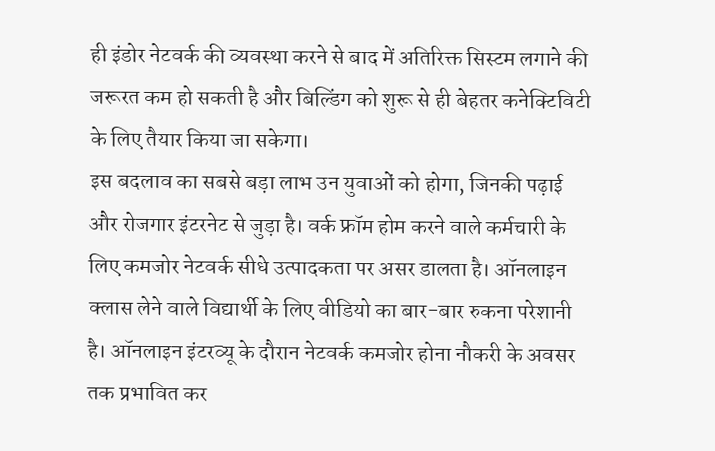ही इंडोर नेटवर्क की व्यवस्था करने से बाद में अतिरिक्त सिस्टम लगाने की जरूरत कम हो सकती है और बिल्डिंग को शुरू से ही बेहतर कनेक्टिविटी के लिए तैयार किया जा सकेगा।
इस बदलाव का सबसे बड़ा लाभ उन युवाओं को होगा, जिनकी पढ़ाई और रोजगार इंटरनेट से जुड़ा है। वर्क फ्रॉम होम करने वाले कर्मचारी के लिए कमजोर नेटवर्क सीधे उत्पादकता पर असर डालता है। ऑनलाइन क्लास लेने वाले विद्यार्थी के लिए वीडियो का बार-बार रुकना परेशानी है। ऑनलाइन इंटरव्यू के दौरान नेटवर्क कमजोर होना नौकरी के अवसर तक प्रभावित कर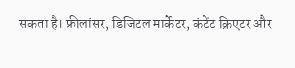सकता है। फ्रीलांसर, डिजिटल मार्केटर, कंटेंट क्रिएटर और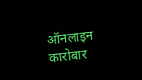ऑनलाइन कारोबार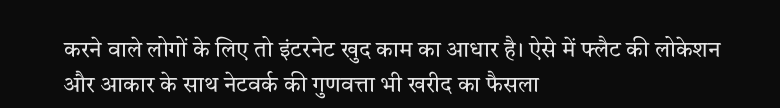करने वाले लोगों के लिए तो इंटरनेट खुद काम का आधार है। ऐसे में फ्लैट की लोकेशन और आकार के साथ नेटवर्क की गुणवत्ता भी खरीद का फैसला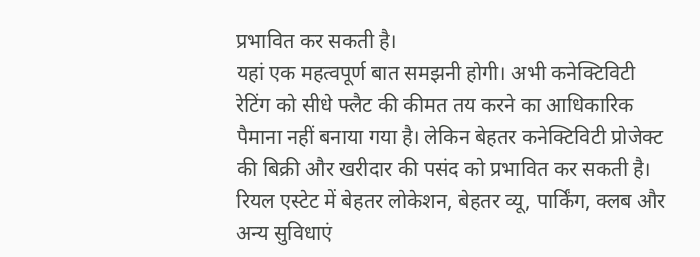प्रभावित कर सकती है।
यहां एक महत्वपूर्ण बात समझनी होगी। अभी कनेक्टिविटी रेटिंग को सीधे फ्लैट की कीमत तय करने का आधिकारिक पैमाना नहीं बनाया गया है। लेकिन बेहतर कनेक्टिविटी प्रोजेक्ट की बिक्री और खरीदार की पसंद को प्रभावित कर सकती है। रियल एस्टेट में बेहतर लोकेशन, बेहतर व्यू, पार्किंग, क्लब और अन्य सुविधाएं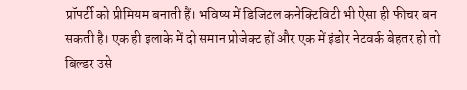प्रॉपर्टी को प्रीमियम बनाती हैं। भविष्य में डिजिटल कनेक्टिविटी भी ऐसा ही फीचर बन सकती है। एक ही इलाके में दो समान प्रोजेक्ट हों और एक में इंडोर नेटवर्क बेहतर हो तो बिल्डर उसे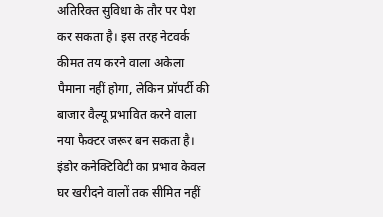अतिरिक्त सुविधा के तौर पर पेश कर सकता है। इस तरह नेटवर्क कीमत तय करने वाला अकेला पैमाना नहीं होगा, लेकिन प्रॉपर्टी की बाजार वैल्यू प्रभावित करने वाला नया फैक्टर जरूर बन सकता है।
इंडोर कनेक्टिविटी का प्रभाव केवल घर खरीदने वालों तक सीमित नहीं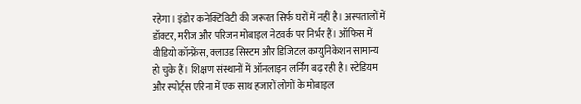रहेगा। इंडोर कनेक्टिविटी की जरूरत सिर्फ घरों में नहीं है। अस्पतालों में डॉक्टर, मरीज और परिजन मोबाइल नेटवर्क पर निर्भर हैं। ऑफिस में वीडियो कॉन्फ्रेंस, क्लाउड सिस्टम और डिजिटल कम्युनिकेशन सामान्य हो चुके हैं। शिक्षण संस्थानों में ऑनलाइन लर्निंग बढ़ रही है। स्टेडियम और स्पोर्ट्स एरिना में एक साथ हजारों लोगों के मोबाइल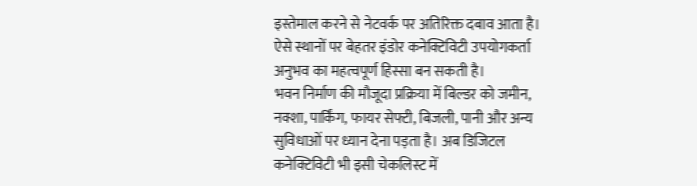इस्तेमाल करने से नेटवर्क पर अतिरिक्त दबाव आता है। ऐसे स्थानों पर बेहतर इंडोर कनेक्टिविटी उपयोगकर्ता अनुभव का महत्वपूर्ण हिस्सा बन सकती है।
भवन निर्माण की मौजूदा प्रक्रिया में बिल्डर को जमीन, नक्शा, पार्किंग, फायर सेफ्टी, बिजली, पानी और अन्य सुविधाओं पर ध्यान देना पड़ता है। अब डिजिटल कनेक्टिविटी भी इसी चेकलिस्ट में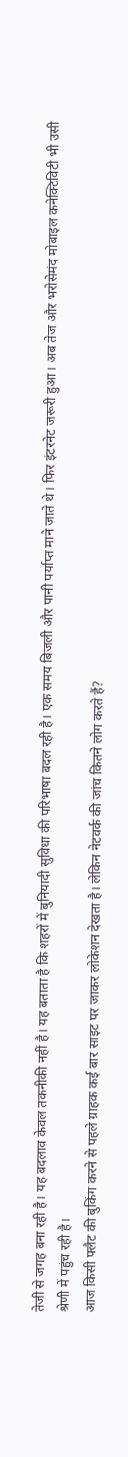तेजी से जगह बना रही है। यह बदलाव केवल तकनीकी नहीं है। यह बताता है कि शहरों में बुनियादी सुविधा की परिभाषा बदल रही है। एक समय बिजली और पानी पर्याप्त माने जाते थे। फिर इंटरनेट जरूरी हुआ। अब तेज और भरोसेमंद मोबाइल कनेक्टिविटी भी उसी श्रेणी में पहुंच रही है।
आज किसी फ्लैट की बुकिंग करने से पहले ग्राहक कई बार साइट पर जाकर लोकेशन देखता है। लेकिन नेटवर्क की जांच कितने लोग करते हैं?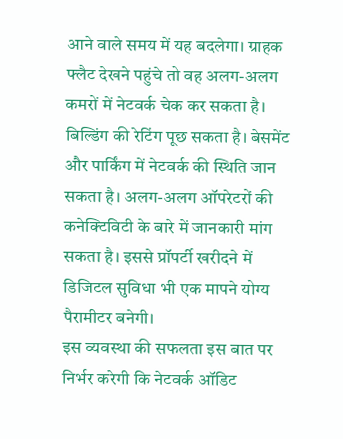आने वाले समय में यह बदलेगा। ग्राहक फ्लैट देखने पहुंचे तो वह अलग-अलग कमरों में नेटवर्क चेक कर सकता है। बिल्डिंग की रेटिंग पूछ सकता है। बेसमेंट और पार्किंग में नेटवर्क की स्थिति जान सकता है। अलग-अलग ऑपरेटरों की कनेक्टिविटी के बारे में जानकारी मांग सकता है। इससे प्रॉपर्टी खरीदने में डिजिटल सुविधा भी एक मापने योग्य पैरामीटर बनेगी।
इस व्यवस्था की सफलता इस बात पर निर्भर करेगी कि नेटवर्क ऑडिट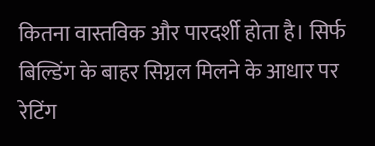कितना वास्तविक और पारदर्शी होता है। सिर्फ बिल्डिंग के बाहर सिग्नल मिलने के आधार पर रेटिंग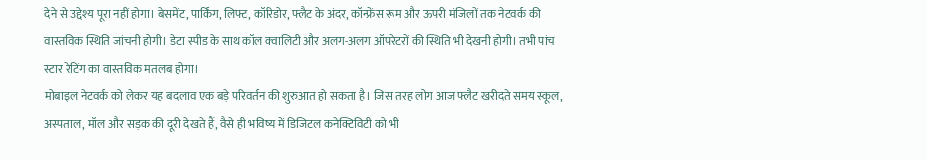देने से उद्देश्य पूरा नहीं होगा। बेसमेंट, पार्किंग, लिफ्ट, कॉरिडोर, फ्लैट के अंदर, कॉन्फ्रेंस रूम और ऊपरी मंजिलों तक नेटवर्क की वास्तविक स्थिति जांचनी होगी। डेटा स्पीड के साथ कॉल क्वालिटी और अलग-अलग ऑपरेटरों की स्थिति भी देखनी होगी। तभी पांच स्टार रेटिंग का वास्तविक मतलब होगा।
मोबाइल नेटवर्क को लेकर यह बदलाव एक बड़े परिवर्तन की शुरुआत हो सकता है। जिस तरह लोग आज फ्लैट खरीदते समय स्कूल, अस्पताल, मॉल और सड़क की दूरी देखते हैं, वैसे ही भविष्य में डिजिटल कनेक्टिविटी को भी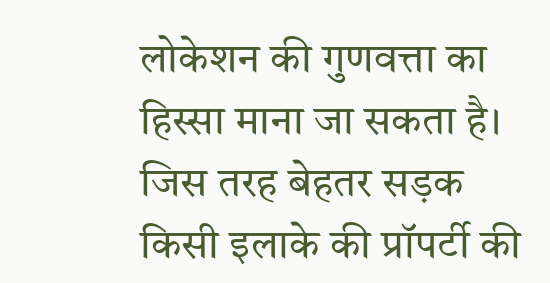लोकेशन की गुणवत्ता का हिस्सा माना जा सकता है। जिस तरह बेहतर सड़क किसी इलाके की प्रॉपर्टी की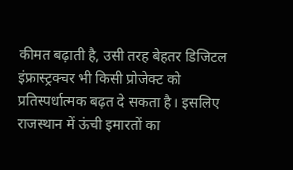कीमत बढ़ाती है, उसी तरह बेहतर डिजिटल इंफ्रास्ट्रक्चर भी किसी प्रोजेक्ट को प्रतिस्पर्धात्मक बढ़त दे सकता है। इसलिए राजस्थान में ऊंची इमारतों का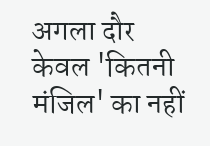अगला दौर केवल 'कितनी मंजिल' का नहीं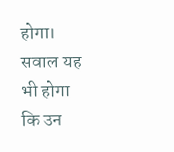होगा। सवाल यह भी होगा कि उन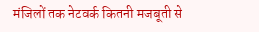मंजिलों तक नेटवर्क कितनी मजबूती से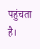पहुंचता है।